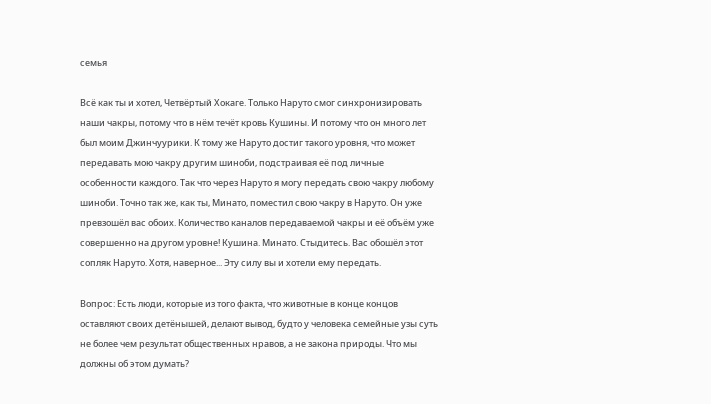семья

Всё как ты и хотел, Четвёртый Хокаге. Только Наруто смог синхронизировать наши чакры, потому что в нём течёт кровь Кушины. И потому что он много лет был моим Джинчуурики. К тому же Наруто достиг такого уровня, что может передавать мою чакру другим шиноби, подстраивая её под личные особенности каждого. Так что через Наруто я могу передать свою чакру любому шиноби. Точно так же, как ты, Минато, поместил свою чакру в Наруто. Он уже превзошёл вас обоих. Количество каналов передаваемой чакры и её объём уже совершенно на другом уровне! Кушина. Минато. Стыдитесь. Вас обошёл этот сопляк Наруто. Хотя, наверное... Эту силу вы и хотели ему передать.

Вопрос: Есть люди, которые из того факта, что животные в конце концов оставляют своих детёнышей, делают вывод, будто у человека семейные узы суть не более чем результат общественных нравов, а не закона природы. Что мы должны об этом думать?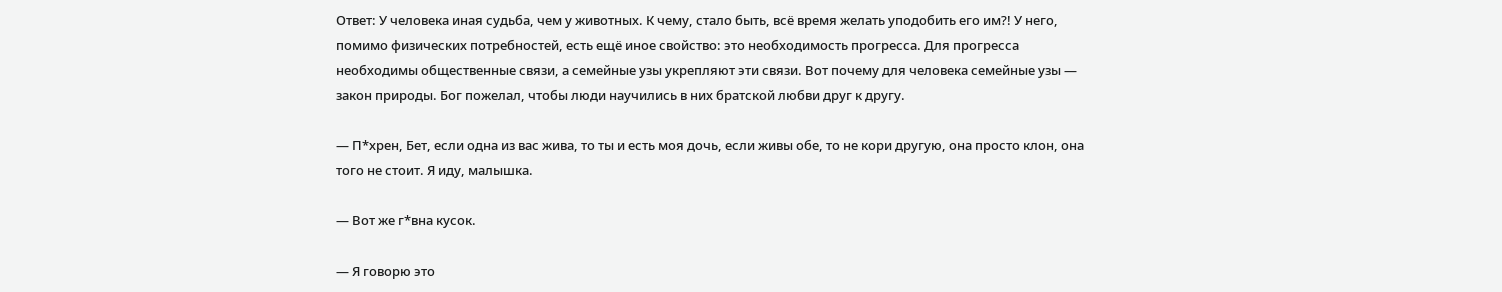Ответ: У человека иная судьба, чем у животных. К чему, стало быть, всё время желать уподобить его им?! У него, помимо физических потребностей, есть ещё иное свойство: это необходимость прогресса. Для прогресса необходимы общественные связи, а семейные узы укрепляют эти связи. Вот почему для человека семейные узы — закон природы. Бог пожелал, чтобы люди научились в них братской любви друг к другу.

— П*хрен, Бет, если одна из вас жива, то ты и есть моя дочь, если живы обе, то не кори другую, она просто клон, она того не стоит. Я иду, малышка.

— Вот же г*вна кусок.

— Я говорю это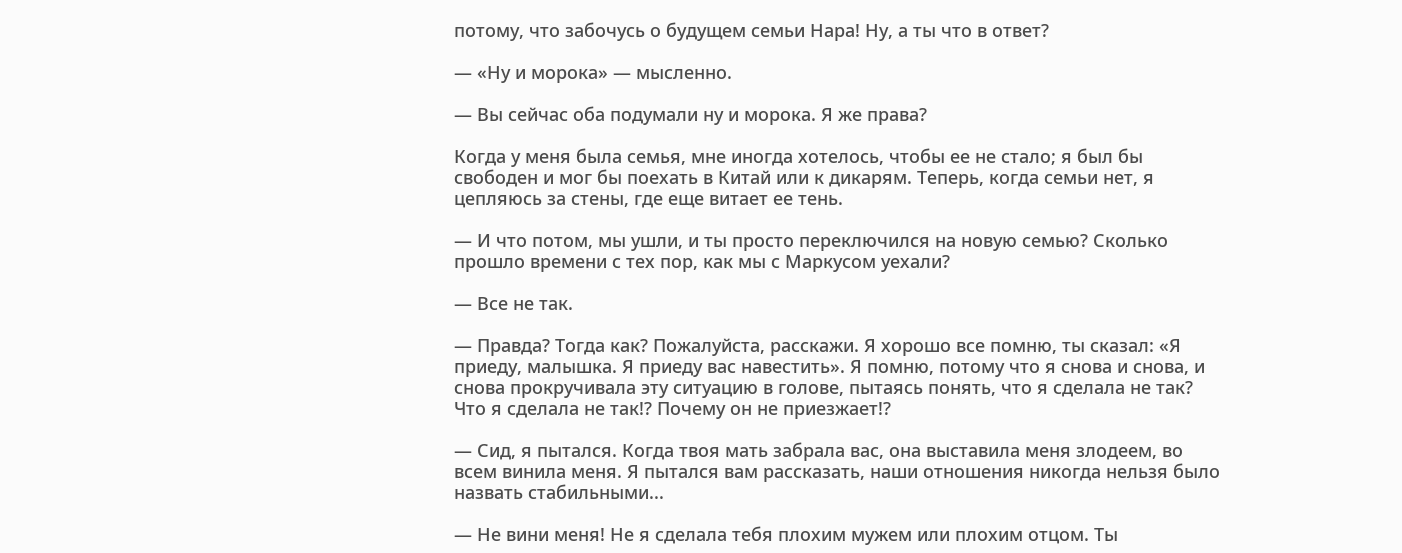потому, что забочусь о будущем семьи Нара! Ну, а ты что в ответ?

— «Ну и морока» — мысленно.

— Вы сейчас оба подумали ну и морока. Я же права?

Когда у меня была семья, мне иногда хотелось, чтобы ее не стало; я был бы свободен и мог бы поехать в Китай или к дикарям. Теперь, когда семьи нет, я цепляюсь за стены, где еще витает ее тень.

— И что потом, мы ушли, и ты просто переключился на новую семью? Сколько прошло времени с тех пор, как мы с Маркусом уехали?

— Все не так.

— Правда? Тогда как? Пожалуйста, расскажи. Я хорошо все помню, ты сказал: «Я приеду, малышка. Я приеду вас навестить». Я помню, потому что я снова и снова, и снова прокручивала эту ситуацию в голове, пытаясь понять, что я сделала не так? Что я сделала не так!? Почему он не приезжает!?

— Сид, я пытался. Когда твоя мать забрала вас, она выставила меня злодеем, во всем винила меня. Я пытался вам рассказать, наши отношения никогда нельзя было назвать стабильными...

— Не вини меня! Не я сделала тебя плохим мужем или плохим отцом. Ты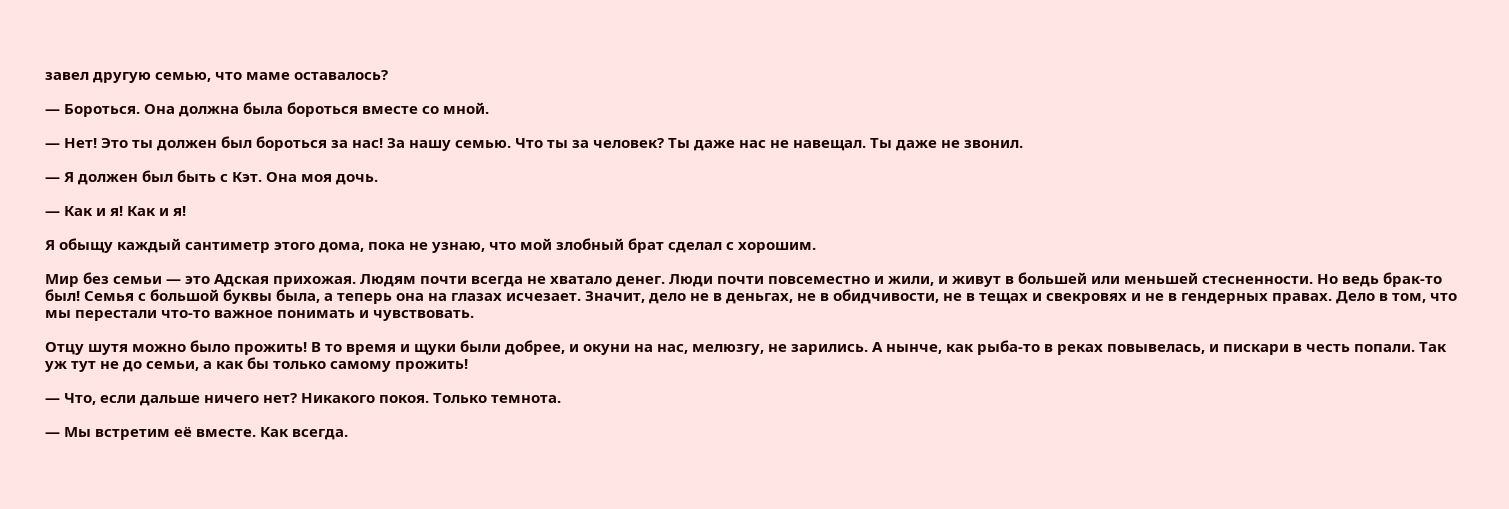завел другую семью, что маме оставалось?

— Бороться. Она должна была бороться вместе со мной.

— Нет! Это ты должен был бороться за нас! За нашу семью. Что ты за человек? Ты даже нас не навещал. Ты даже не звонил.

— Я должен был быть с Кэт. Она моя дочь.

— Как и я! Как и я!

Я обыщу каждый сантиметр этого дома, пока не узнаю, что мой злобный брат сделал с хорошим.

Мир без семьи — это Адская прихожая. Людям почти всегда не хватало денег. Люди почти повсеместно и жили, и живут в большей или меньшей стесненности. Но ведь брак-то был! Семья с большой буквы была, а теперь она на глазах исчезает. Значит, дело не в деньгах, не в обидчивости, не в тещах и свекровях и не в гендерных правах. Дело в том, что мы перестали что-то важное понимать и чувствовать.

Отцу шутя можно было прожить! В то время и щуки были добрее, и окуни на нас, мелюзгу, не зарились. А нынче, как рыба-то в реках повывелась, и пискари в честь попали. Так уж тут не до семьи, а как бы только самому прожить!

— Что, если дальше ничего нет? Никакого покоя. Только темнота.

— Мы встретим её вместе. Как всегда.